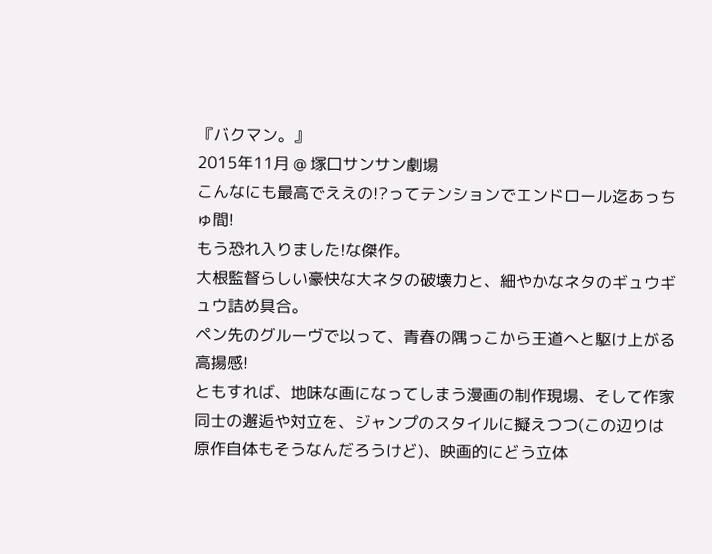『バクマン。』
2015年11月 @ 塚口サンサン劇場
こんなにも最高でええの!?ってテンションでエンドロール迄あっちゅ間!
もう恐れ入りました!な傑作。
大根監督らしい豪快な大ネタの破壊力と、細やかなネタのギュウギュウ詰め具合。
ペン先のグルーヴで以って、青春の隅っこから王道へと駆け上がる高揚感!
ともすれば、地味な画になってしまう漫画の制作現場、そして作家同士の邂逅や対立を、ジャンプのスタイルに擬えつつ(この辺りは原作自体もそうなんだろうけど)、映画的にどう立体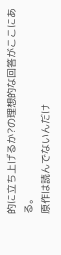的に立ち上げるか?の理想的な回答がここにある。
原作は読んでないんだけ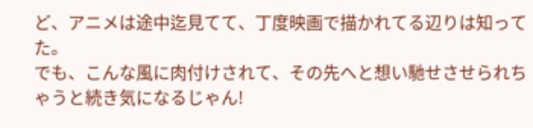ど、アニメは途中迄見てて、丁度映画で描かれてる辺りは知ってた。
でも、こんな風に肉付けされて、その先へと想い馳せさせられちゃうと続き気になるじゃん!